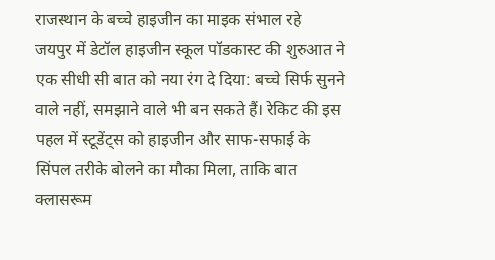राजस्थान के बच्चे हाइजीन का माइक संभाल रहे
जयपुर में डेटॉल हाइजीन स्कूल पॉडकास्ट की शुरुआत ने एक सीधी सी बात को नया रंग दे दिया: बच्चे सिर्फ सुनने वाले नहीं, समझाने वाले भी बन सकते हैं। रेकिट की इस पहल में स्टूडेंट्स को हाइजीन और साफ-सफाई के सिंपल तरीके बोलने का मौका मिला, ताकि बात क्लासरूम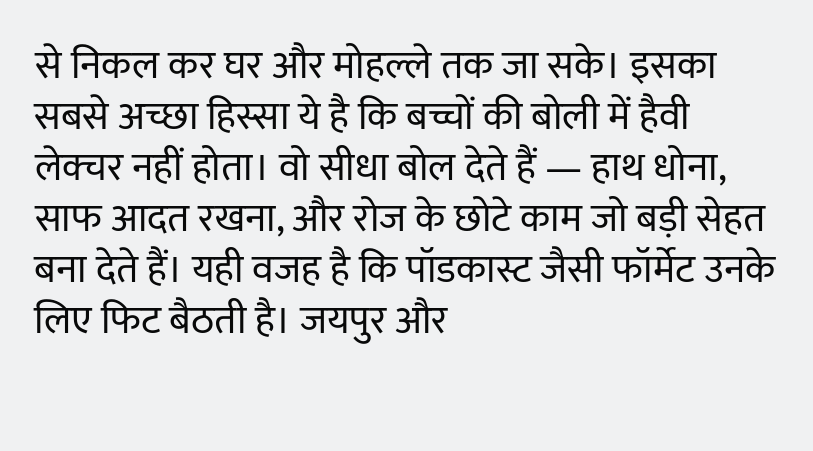से निकल कर घर और मोहल्ले तक जा सके। इसका सबसे अच्छा हिस्सा ये है कि बच्चों की बोली में हैवी लेक्चर नहीं होता। वो सीधा बोल देते हैं — हाथ धोना, साफ आदत रखना, और रोज के छोटे काम जो बड़ी सेहत बना देते हैं। यही वजह है कि पॉडकास्ट जैसी फॉर्मेट उनके लिए फिट बैठती है। जयपुर और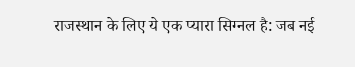राजस्थान के लिए ये एक प्यारा सिग्नल है: जब नई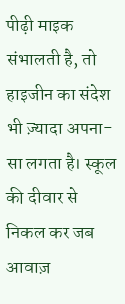पीढ़ी माइक संभालती है, तो हाइजीन का संदेश भी ज़्यादा अपना-सा लगता है। स्कूल की दीवार से निकल कर जब आवाज़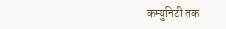कम्युनिटी तक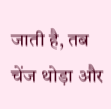जाती है, तब चेंज थोड़ा और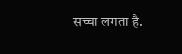सच्चा लगता है.